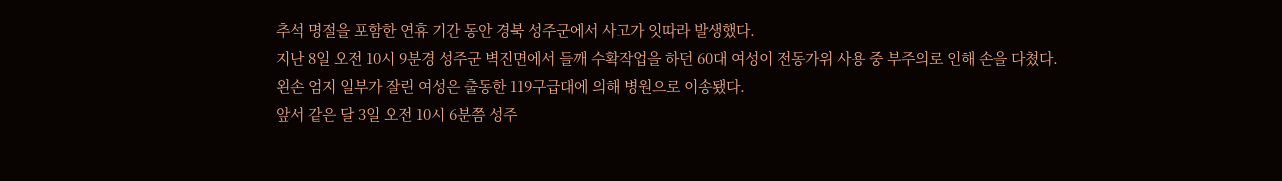추석 명절을 포함한 연휴 기간 동안 경북 성주군에서 사고가 잇따라 발생했다.
지난 8일 오전 10시 9분경 성주군 벽진면에서 들깨 수확작업을 하던 60대 여성이 전동가위 사용 중 부주의로 인해 손을 다쳤다.
왼손 엄지 일부가 잘린 여성은 출동한 119구급대에 의해 병원으로 이송됐다.
앞서 같은 달 3일 오전 10시 6분쯤 성주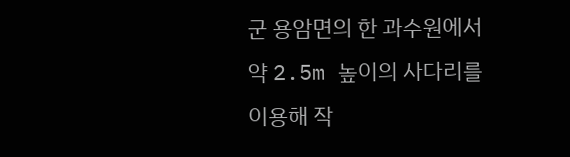군 용암면의 한 과수원에서 약 2.5m 높이의 사다리를 이용해 작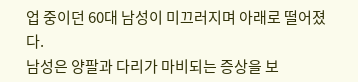업 중이던 60대 남성이 미끄러지며 아래로 떨어졌다.
남성은 양팔과 다리가 마비되는 증상을 보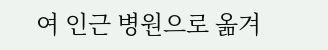여 인근 병원으로 옮겨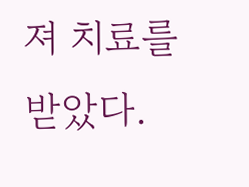져 치료를 받았다.